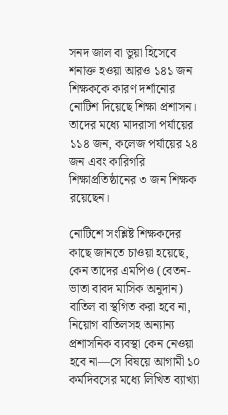সনদ জাল বা ভুয়া হিসেবে শনাক্ত হওয়া আরও ১৪১ জন শিক্ষককে কারণ দর্শানোর নোটিশ দিয়েছে শিক্ষা প্রশাসন। তাদের মধ্যে মাদরাসা পর্যায়ের ১১৪ জন, কলেজ পর্যায়ের ২৪ জন এবং কারিগরি শিক্ষাপ্রতিষ্ঠানের ৩ জন শিক্ষক রয়েছেন।

নোটিশে সংশ্লিষ্ট শিক্ষকদের কাছে জানতে চাওয়া হয়েছে, কেন তাদের এমপিও (বেতন-ভাতা বাবদ মাসিক অনুদান) বাতিল বা স্থগিত করা হবে না, নিয়োগ বাতিলসহ অন্যান্য প্রশাসনিক ব্যবস্থা কেন নেওয়া হবে না—সে বিষয়ে আগামী ১০ কর্মদিবসের মধ্যে লিখিত ব্যাখ্যা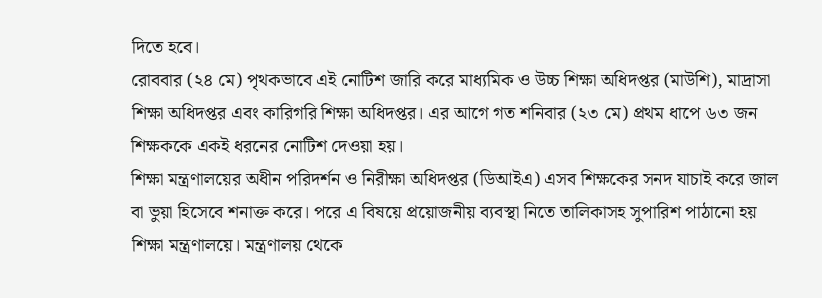দিতে হবে।
রোববার (২৪ মে) পৃথকভাবে এই নোটিশ জারি করে মাধ্যমিক ও উচ্চ শিক্ষা অধিদপ্তর (মাউশি), মাদ্রাসা শিক্ষা অধিদপ্তর এবং কারিগরি শিক্ষা অধিদপ্তর। এর আগে গত শনিবার (২৩ মে) প্রথম ধাপে ৬৩ জন শিক্ষককে একই ধরনের নোটিশ দেওয়া হয়।
শিক্ষা মন্ত্রণালয়ের অধীন পরিদর্শন ও নিরীক্ষা অধিদপ্তর (ডিআইএ) এসব শিক্ষকের সনদ যাচাই করে জাল বা ভুয়া হিসেবে শনাক্ত করে। পরে এ বিষয়ে প্রয়োজনীয় ব্যবস্থা নিতে তালিকাসহ সুপারিশ পাঠানো হয় শিক্ষা মন্ত্রণালয়ে। মন্ত্রণালয় থেকে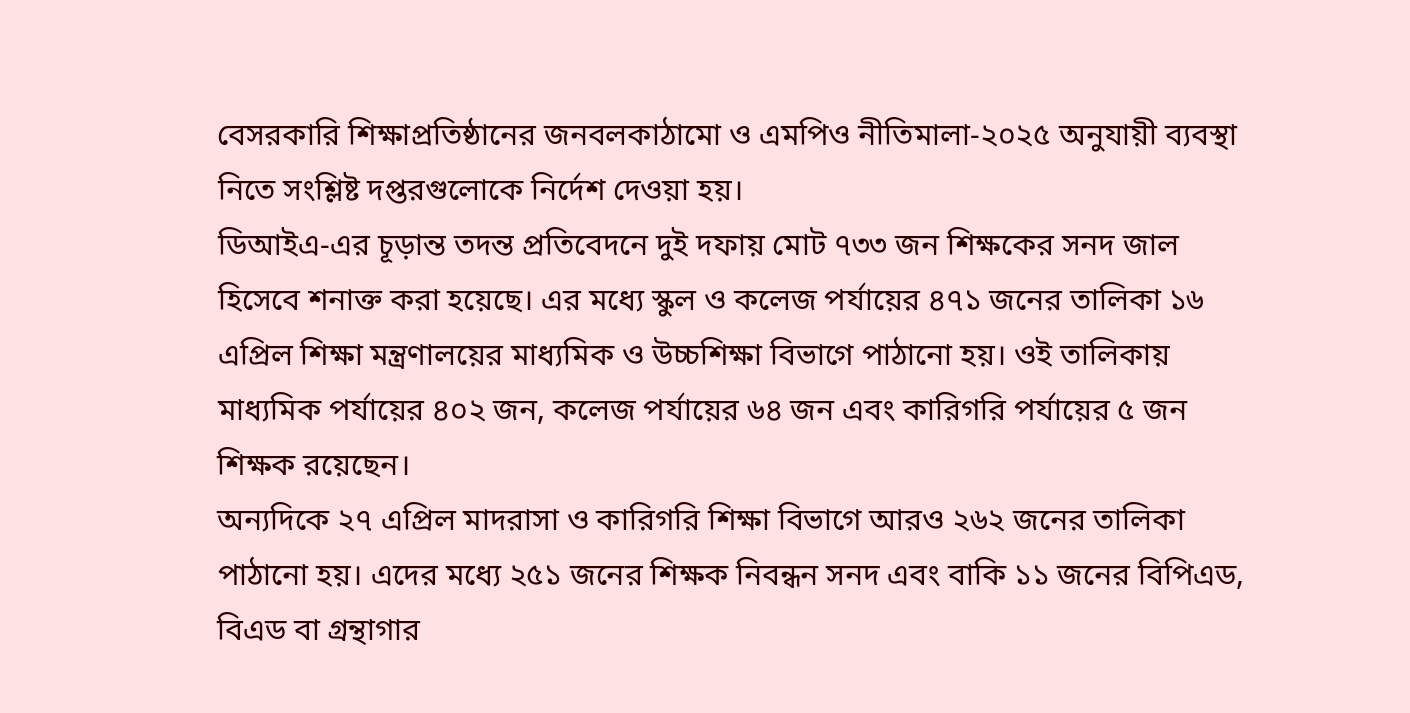বেসরকারি শিক্ষাপ্রতিষ্ঠানের জনবলকাঠামো ও এমপিও নীতিমালা-২০২৫ অনুযায়ী ব্যবস্থা নিতে সংশ্লিষ্ট দপ্তরগুলোকে নির্দেশ দেওয়া হয়।
ডিআইএ-এর চূড়ান্ত তদন্ত প্রতিবেদনে দুই দফায় মোট ৭৩৩ জন শিক্ষকের সনদ জাল হিসেবে শনাক্ত করা হয়েছে। এর মধ্যে স্কুল ও কলেজ পর্যায়ের ৪৭১ জনের তালিকা ১৬ এপ্রিল শিক্ষা মন্ত্রণালয়ের মাধ্যমিক ও উচ্চশিক্ষা বিভাগে পাঠানো হয়। ওই তালিকায় মাধ্যমিক পর্যায়ের ৪০২ জন, কলেজ পর্যায়ের ৬৪ জন এবং কারিগরি পর্যায়ের ৫ জন শিক্ষক রয়েছেন।
অন্যদিকে ২৭ এপ্রিল মাদরাসা ও কারিগরি শিক্ষা বিভাগে আরও ২৬২ জনের তালিকা পাঠানো হয়। এদের মধ্যে ২৫১ জনের শিক্ষক নিবন্ধন সনদ এবং বাকি ১১ জনের বিপিএড, বিএড বা গ্রন্থাগার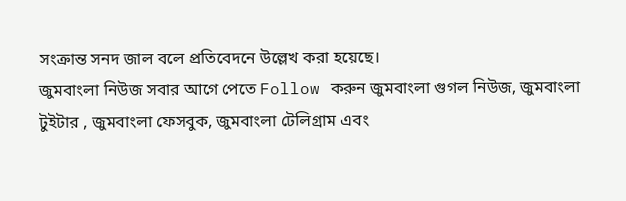সংক্রান্ত সনদ জাল বলে প্রতিবেদনে উল্লেখ করা হয়েছে।
জুমবাংলা নিউজ সবার আগে পেতে Follow করুন জুমবাংলা গুগল নিউজ, জুমবাংলা টুইটার , জুমবাংলা ফেসবুক, জুমবাংলা টেলিগ্রাম এবং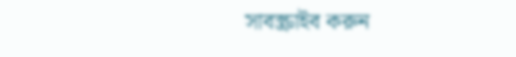সাবস্ক্রাইব করুন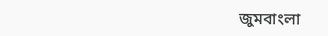জুমবাংলা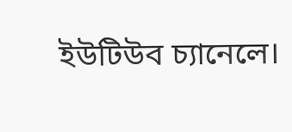ইউটিউব চ্যানেলে।